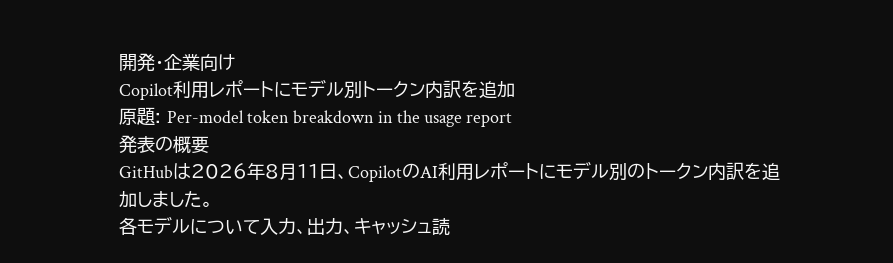開発・企業向け
Copilot利用レポートにモデル別トークン内訳を追加
原題: Per-model token breakdown in the usage report
発表の概要
GitHubは2026年8月11日、CopilotのAI利用レポートにモデル別のトークン内訳を追加しました。
各モデルについて入力、出力、キャッシュ読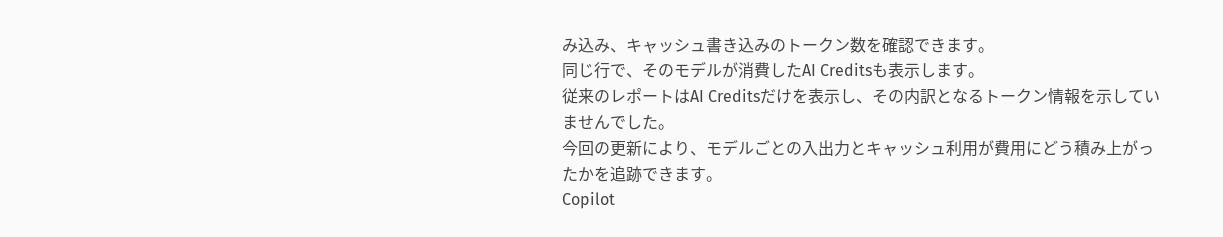み込み、キャッシュ書き込みのトークン数を確認できます。
同じ行で、そのモデルが消費したAI Creditsも表示します。
従来のレポートはAI Creditsだけを表示し、その内訳となるトークン情報を示していませんでした。
今回の更新により、モデルごとの入出力とキャッシュ利用が費用にどう積み上がったかを追跡できます。
Copilot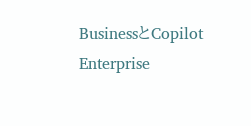BusinessとCopilot Enterprise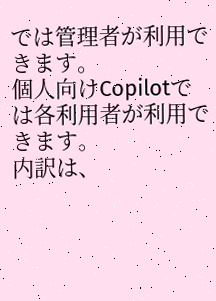では管理者が利用できます。
個人向けCopilotでは各利用者が利用できます。
内訳は、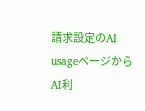請求設定のAI usageページからAI利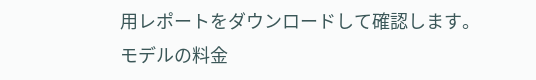用レポートをダウンロードして確認します。
モデルの料金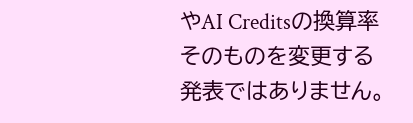やAI Creditsの換算率そのものを変更する発表ではありません。